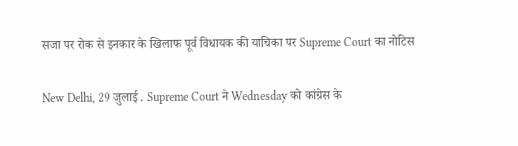सजा पर रोक से इनकार के खिलाफ पूर्व विधायक की याचिका पर Supreme Court का नोटिस

New Delhi, 29 जुलाई . Supreme Court ने Wednesday को कांग्रेस के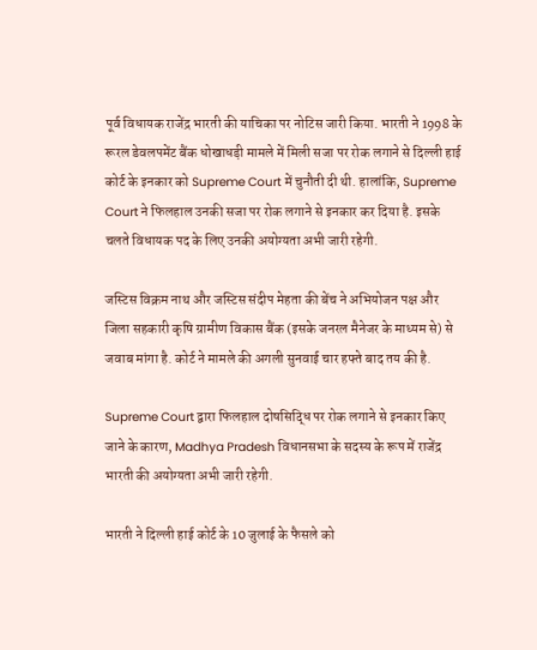पूर्व विधायक राजेंद्र भारती की याचिका पर नोटिस जारी किया. भारती ने 1998 के रूरल डेवलपमेंट बैंक धोखाधड़ी मामले में मिली सजा पर रोक लगाने से दिल्ली हाई कोर्ट के इनकार को Supreme Court में चुनौती दी थी. हालांकि, Supreme Court ने फिलहाल उनकी सजा पर रोक लगाने से इनकार कर दिया है. इसके चलते विधायक पद के लिए उनकी अयोग्यता अभी जारी रहेगी.

जस्टिस विक्रम नाथ और जस्टिस संदीप मेहता की बेंच ने अभियोजन पक्ष और जिला सहकारी कृषि ग्रामीण विकास बैंक (इसके जनरल मैनेजर के माध्यम से) से जवाब मांगा है. कोर्ट ने मामले की अगली सुनवाई चार हफ्ते बाद तय की है.

Supreme Court द्वारा फिलहाल दोषसिद्धि पर रोक लगाने से इनकार किए जाने के कारण, Madhya Pradesh विधानसभा के सदस्य के रूप में राजेंद्र भारती की अयोग्यता अभी जारी रहेगी.

भारती ने दिल्ली हाई कोर्ट के 10 जुलाई के फैसले को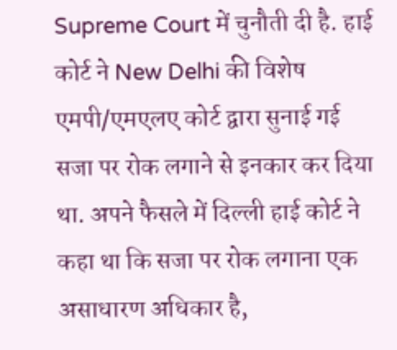Supreme Court में चुनौती दी है. हाई कोर्ट ने New Delhi की विशेष एमपी/एमएलए कोर्ट द्वारा सुनाई गई सजा पर रोक लगाने से इनकार कर दिया था. अपने फैसले में दिल्ली हाई कोर्ट ने कहा था कि सजा पर रोक लगाना एक असाधारण अधिकार है,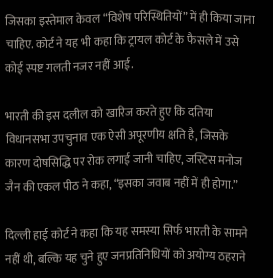जिसका इस्तेमाल केवल “विशेष परिस्थितियों” में ही किया जाना चाहिए. कोर्ट ने यह भी कहा कि ट्रायल कोर्ट के फैसले में उसे कोई स्पष्ट गलती नजर नहीं आई.

भारती की इस दलील को खारिज करते हुए कि दतिया विधानसभा उपचुनाव एक ऐसी अपूरणीय क्षति है, जिसके कारण दोषसिद्धि पर रोक लगाई जानी चाहिए, जस्टिस मनोज जैन की एकल पीठ ने कहा, “इसका जवाब नहीं में ही होगा.”

दिल्ली हाई कोर्ट ने कहा कि यह समस्या सिर्फ भारती के सामने नहीं थी, बल्कि यह चुने हुए जनप्रतिनिधियों को अयोग्य ठहराने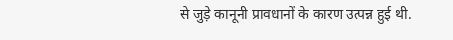से जुड़े कानूनी प्रावधानों के कारण उत्पन्न हुई थी.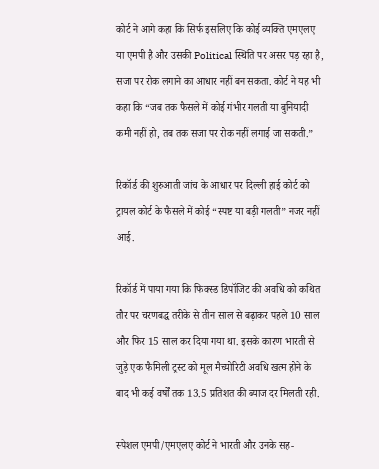कोर्ट ने आगे कहा कि सिर्फ इसलिए कि कोई व्यक्ति एमएलए या एमपी है और उसकी Political स्थिति पर असर पड़ रहा है, सजा पर रोक लगाने का आधार नहीं बन सकता. कोर्ट ने यह भी कहा कि “जब तक फैसले में कोई गंभीर गलती या बुनियादी कमी नहीं हो, तब तक सजा पर रोक नहीं लगाई जा सकती.”

रिकॉर्ड की शुरुआती जांच के आधार पर दिल्ली हाई कोर्ट को ट्रायल कोर्ट के फैसले में कोई “स्पष्ट या बड़ी गलती” नजर नहीं आई.

रिकॉर्ड में पाया गया कि फिक्स्ड डिपॉजिट की अवधि को कथित तौर पर चरणबद्ध तरीके से तीन साल से बढ़ाकर पहले 10 साल और फिर 15 साल कर दिया गया था. इसके कारण भारती से जुड़े एक फैमिली ट्रस्ट को मूल मैच्योरिटी अवधि खत्म होने के बाद भी कई वर्षों तक 13.5 प्रतिशत की ब्याज दर मिलती रही.

स्पेशल एमपी/एमएलए कोर्ट ने भारती और उनके सह-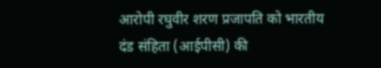आरोपी रघुवीर शरण प्रजापति को भारतीय दंड संहिता (आईपीसी) की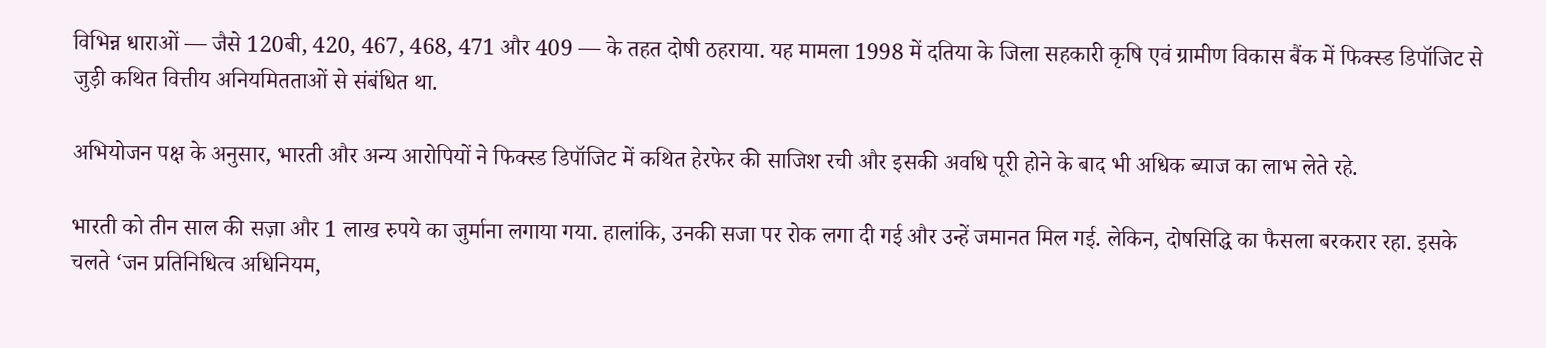विभिन्न धाराओं — जैसे 120बी, 420, 467, 468, 471 और 409 — के तहत दोषी ठहराया. यह मामला 1998 में दतिया के जिला सहकारी कृषि एवं ग्रामीण विकास बैंक में फिक्स्ड डिपॉजिट से जुड़ी कथित वित्तीय अनियमितताओं से संबंधित था.

अभियोजन पक्ष के अनुसार, भारती और अन्य आरोपियों ने फिक्स्ड डिपॉजिट में कथित हेरफेर की साजिश रची और इसकी अवधि पूरी होने के बाद भी अधिक ब्याज का लाभ लेते रहे.

भारती को तीन साल की सज़ा और 1 लाख रुपये का जुर्माना लगाया गया. हालांकि, उनकी सजा पर रोक लगा दी गई और उन्हें जमानत मिल गई. लेकिन, दोषसिद्धि का फैसला बरकरार रहा. इसके चलते ‘जन प्रतिनिधित्व अधिनियम,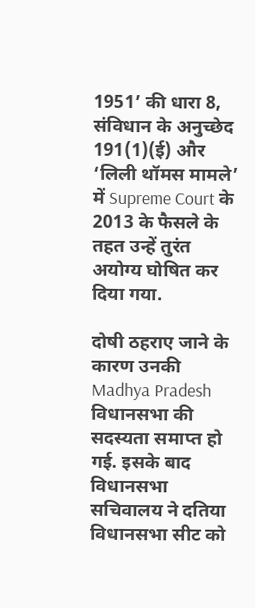1951’ की धारा 8, संविधान के अनुच्छेद 191(1)(ई) और ‘लिली थॉमस मामले’ में Supreme Court के 2013 के फैसले के तहत उन्हें तुरंत अयोग्य घोषित कर दिया गया.

दोषी ठहराए जाने के कारण उनकी Madhya Pradesh विधानसभा की सदस्यता समाप्त हो गई. इसके बाद विधानसभा सचिवालय ने दतिया विधानसभा सीट को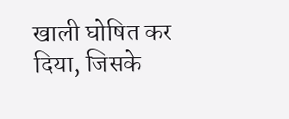खाली घोषित कर दिया, जिसके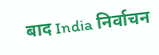बाद India निर्वाचन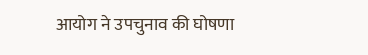आयोग ने उपचुनाव की घोषणा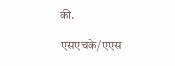की.

एसएचके/एएस